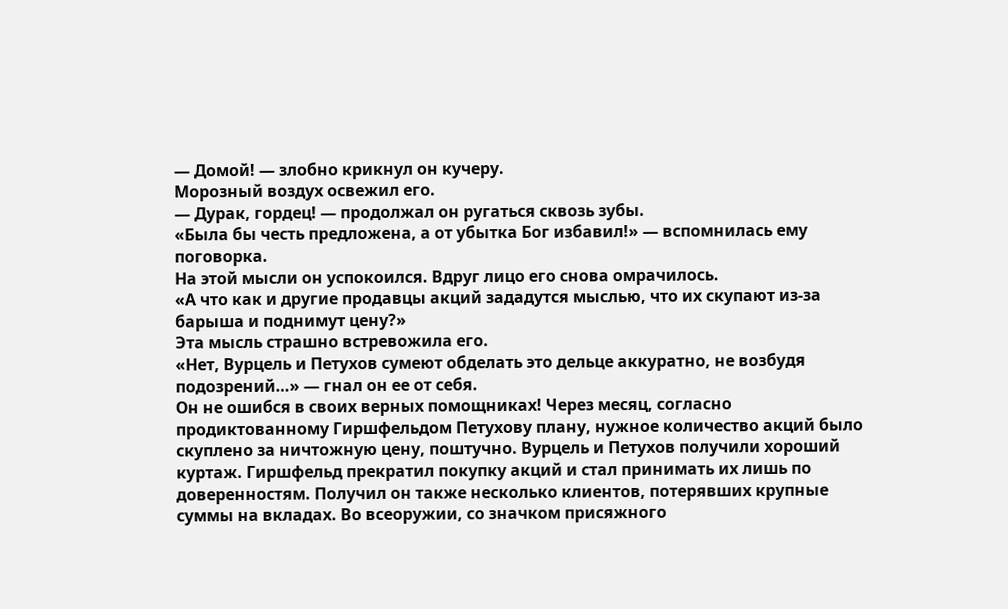— Домой! — злобно крикнул он кучеру.
Морозный воздух освежил его.
— Дурак, гордец! — продолжал он ругаться сквозь зубы.
«Была бы честь предложена, а от убытка Бог избавил!» — вспомнилась ему поговорка.
На этой мысли он успокоился. Вдруг лицо его снова омрачилось.
«А что как и другие продавцы акций зададутся мыслью, что их скупают из-за барыша и поднимут цену?»
Эта мысль страшно встревожила его.
«Нет, Вурцель и Петухов сумеют обделать это дельце аккуратно, не возбудя подозрений…» — гнал он ее от себя.
Он не ошибся в своих верных помощниках! Через месяц, согласно продиктованному Гиршфельдом Петухову плану, нужное количество акций было скуплено за ничтожную цену, поштучно. Вурцель и Петухов получили хороший куртаж. Гиршфельд прекратил покупку акций и стал принимать их лишь по доверенностям. Получил он также несколько клиентов, потерявших крупные суммы на вкладах. Во всеоружии, со значком присяжного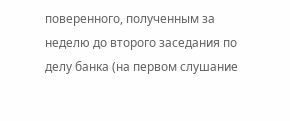поверенного, полученным за неделю до второго заседания по делу банка (на первом слушание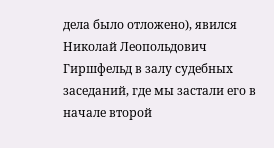дела было отложено), явился Николай Леопольдович Гиршфельд в залу судебных заседаний, где мы застали его в начале второй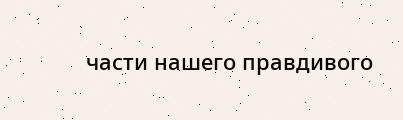части нашего правдивого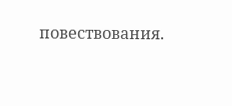повествования.